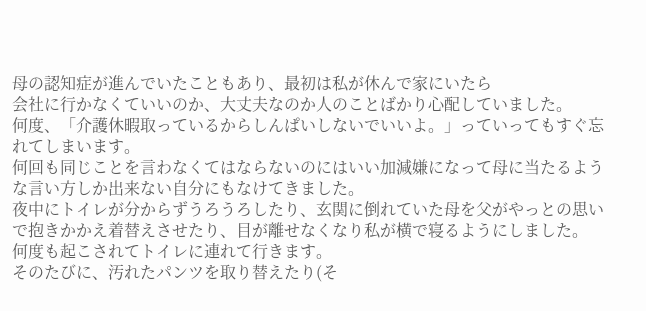母の認知症が進んでいたこともあり、最初は私が休んで家にいたら
会社に行かなくていいのか、大丈夫なのか人のことばかり心配していました。
何度、「介護休暇取っているからしんぱいしないでいいよ。」っていってもすぐ忘れてしまいます。
何回も同じことを言わなくてはならないのにはいい加減嫌になって母に当たるような言い方しか出来ない自分にもなけてきました。
夜中にトイレが分からずうろうろしたり、玄関に倒れていた母を父がやっとの思いで抱きかかえ着替えさせたり、目が離せなくなり私が横で寝るようにしました。
何度も起こされてトイレに連れて行きます。
そのたびに、汚れたパンツを取り替えたり(そ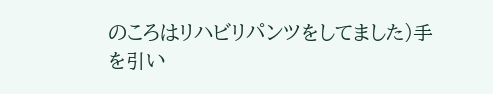のころはリハビリパンツをしてました)手を引い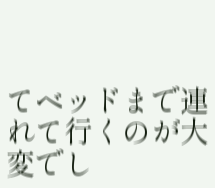てベッドまで連れて行くのが大変でし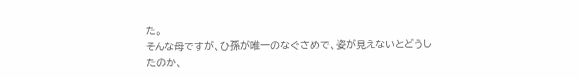た。
そんな母ですが、ひ孫が唯一のなぐさめで、姿が見えないとどうしたのか、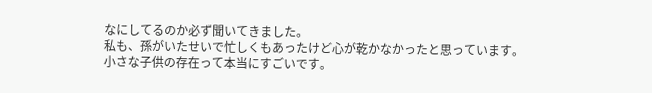なにしてるのか必ず聞いてきました。
私も、孫がいたせいで忙しくもあったけど心が乾かなかったと思っています。
小さな子供の存在って本当にすごいです。